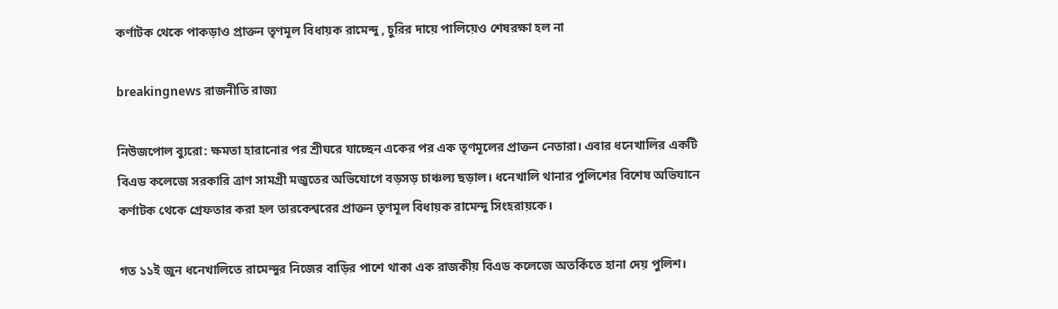কর্ণাটক থেকে পাকড়াও প্রাক্তন তৃণমূল বিধায়ক রামেন্দু , চুরির দায়ে পালিয়েও শেষরক্ষা হল না

breakingnews রাজনীতি রাজ্য

নিউজপোল ব্যুরো: ক্ষমতা হারানোর পর শ্রীঘরে যাচ্ছেন একের পর এক তৃণমূলের প্রাক্তন নেতারা। এবার ধনেখালির একটি বিএড কলেজে সরকারি ত্রাণ সামগ্রী মজুতের অভিযোগে বড়সড় চাঞ্চল্য ছড়াল। ধনেখালি থানার পুলিশের বিশেষ অভিযানে কর্ণাটক থেকে গ্রেফতার করা হল তারকেশ্বরের প্রাক্তন তৃণমূল বিধায়ক রামেন্দু সিংহরায়কে।

গত ১১ই জুন ধনেখালিতে রামেন্দুর নিজের বাড়ির পাশে থাকা এক রাজকীয় বিএড কলেজে অতর্কিতে হানা দেয় পুলিশ।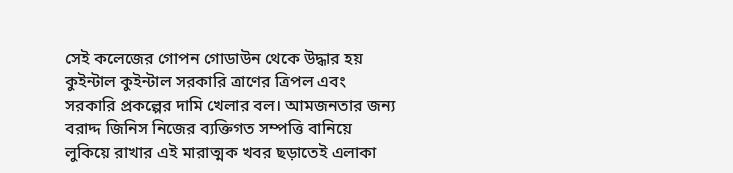সেই কলেজের গোপন গোডাউন থেকে উদ্ধার হয় কুইন্টাল কুইন্টাল সরকারি ত্রাণের ত্রিপল এবং সরকারি প্রকল্পের দামি খেলার বল। আমজনতার জন্য বরাদ্দ জিনিস নিজের ব্যক্তিগত সম্পত্তি বানিয়ে লুকিয়ে রাখার এই মারাত্মক খবর ছড়াতেই এলাকা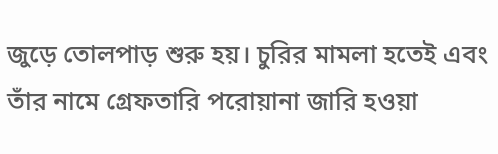জুড়ে তোলপাড় শুরু হয়। চুরির মামলা হতেই এবং তাঁর নামে গ্রেফতারি পরোয়ানা জারি হওয়া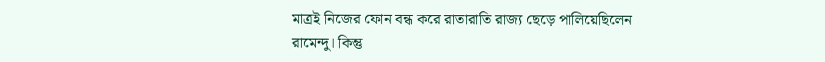মাত্রই নিজের ফোন বন্ধ করে রাতারাতি রাজ্য ছেড়ে পালিয়েছিলেন রামেন্দু। কিন্তু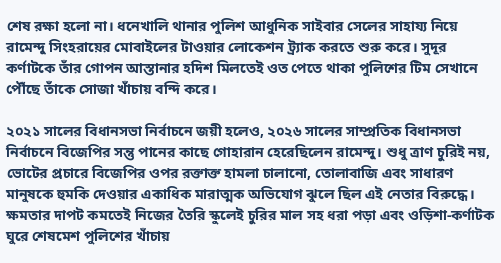শেষ রক্ষা হলো না। ধনেখালি থানার পুলিশ আধুনিক সাইবার সেলের সাহায্য নিয়ে রামেন্দু সিংহরায়ের মোবাইলের টাওয়ার লোকেশন ট্র্যাক করতে শুরু করে। সুদূর কর্ণাটকে তাঁর গোপন আস্তানার হদিশ মিলতেই ওত পেতে থাকা পুলিশের টিম সেখানে পৌঁছে তাঁকে সোজা খাঁচায় বন্দি করে।

২০২১ সালের বিধানসভা নির্বাচনে জয়ী হলেও, ২০২৬ সালের সাম্প্রতিক বিধানসভা নির্বাচনে বিজেপির সন্তু পানের কাছে গোহারান হেরেছিলেন রামেন্দু। শুধু ত্রাণ চুরিই নয়, ভোটের প্রচারে বিজেপির ওপর রক্তাক্ত হামলা চালানো, তোলাবাজি এবং সাধারণ মানুষকে হুমকি দেওয়ার একাধিক মারাত্মক অভিযোগ ঝুলে ছিল এই নেতার বিরুদ্ধে। ক্ষমতার দাপট কমতেই নিজের তৈরি স্কুলেই চুরির মাল সহ ধরা পড়া এবং ওড়িশা-কর্ণাটক ঘুরে শেষমেশ পুলিশের খাঁচায়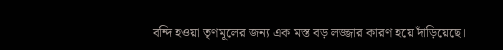বন্দি হওয়া তৃণমূলের জন্য এক মস্ত বড় লজ্জার কারণ হয়ে দাঁড়িয়েছে।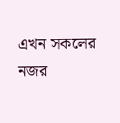এখন সকলের নজর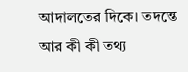আদালতের দিকে। তদন্তে আর কী কী তথ্য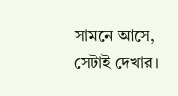সামনে আসে, সেটাই দেখার।